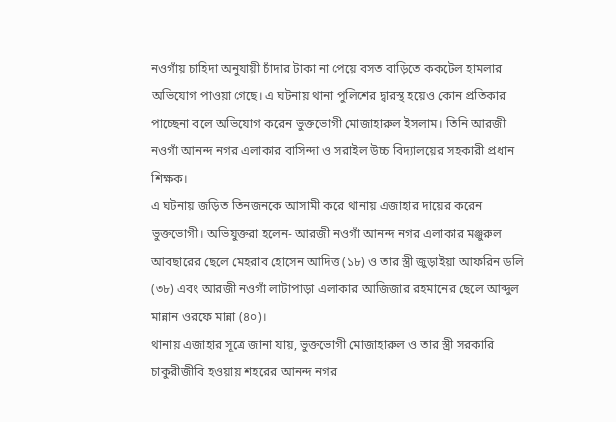নওগাঁয় চাহিদা অনুযায়ী চাঁদার টাকা না পেয়ে বসত বাড়িতে ককটেল হামলার অভিযোগ পাওয়া গেছে। এ ঘটনায় থানা পুলিশের দ্বারস্থ হয়েও কোন প্রতিকার পাচ্ছেনা বলে অভিযোগ করেন ভুক্তভোগী মোজাহারুল ইসলাম। তিনি আরজী নওগাঁ আনন্দ নগর এলাকার বাসিন্দা ও সরাইল উচ্চ বিদ্যালয়ের সহকারী প্রধান শিক্ষক।
এ ঘটনায় জড়িত তিনজনকে আসামী করে থানায় এজাহার দায়ের করেন ভুক্তভোগী। অভিযুক্তরা হলেন- আরজী নওগাঁ আনন্দ নগর এলাকার মঞ্জুরুল আবছারের ছেলে মেহরাব হোসেন আদিত্ত (১৮) ও তার স্ত্রী জুড়াইয়া আফরিন ডলি (৩৮) এবং আরজী নওগাঁ লাটাপাড়া এলাকার আজিজার রহমানের ছেলে আব্দুল মান্নান ওরফে মান্না (৪০)।
থানায় এজাহার সূত্রে জানা যায়, ভুক্তভোগী মোজাহারুল ও তার স্ত্রী সরকারি চাকুরীজীবি হওয়ায় শহরের আনন্দ নগর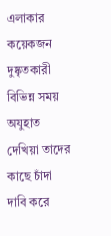এলাকার কয়েকজন দুষ্কৃতকারী বিভিন্ন সময় অযুহাত দেখিয়া তাদের কাছে চাঁদা দাবি করে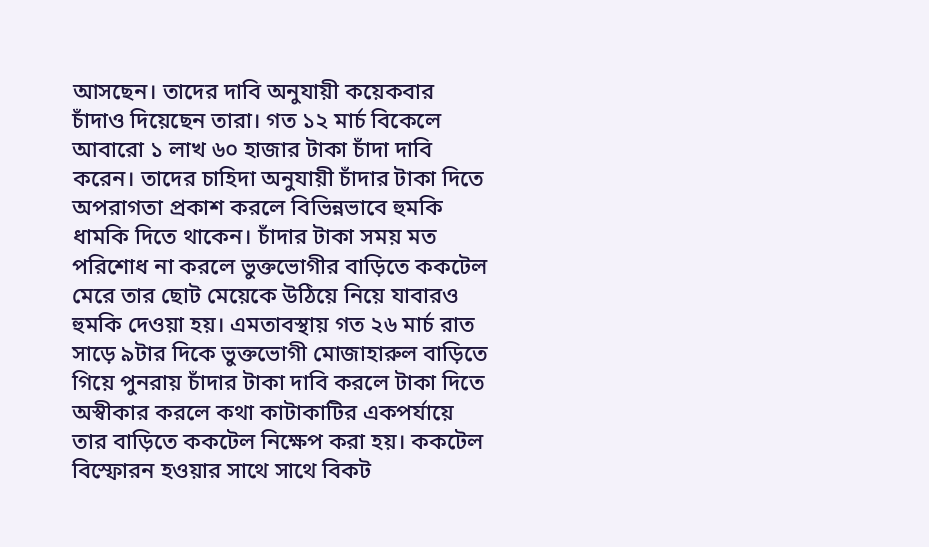আসছেন। তাদের দাবি অনুযায়ী কয়েকবার চাঁদাও দিয়েছেন তারা। গত ১২ মার্চ বিকেলে আবারো ১ লাখ ৬০ হাজার টাকা চাঁদা দাবি করেন। তাদের চাহিদা অনুযায়ী চাঁদার টাকা দিতে অপরাগতা প্রকাশ করলে বিভিন্নভাবে হুমকি ধামকি দিতে থাকেন। চাঁদার টাকা সময় মত পরিশোধ না করলে ভুক্তভোগীর বাড়িতে ককটেল মেরে তার ছোট মেয়েকে উঠিয়ে নিয়ে যাবারও হুমকি দেওয়া হয়। এমতাবস্থায় গত ২৬ মার্চ রাত সাড়ে ৯টার দিকে ভুক্তভোগী মোজাহারুল বাড়িতে গিয়ে পুনরায় চাঁদার টাকা দাবি করলে টাকা দিতে অস্বীকার করলে কথা কাটাকাটির একপর্যায়ে তার বাড়িতে ককটেল নিক্ষেপ করা হয়। ককটেল বিস্ফোরন হওয়ার সাথে সাথে বিকট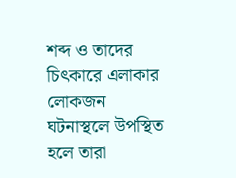শব্দ ও তাদের চিৎকারে এলাকার লোকজন ঘটনাস্থলে উপস্থিত হলে তারা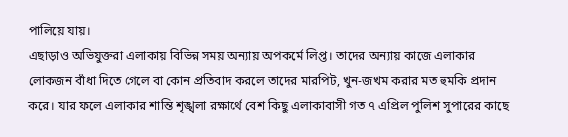পালিয়ে যায়।
এছাড়াও অভিযুক্তরা এলাকায় বিভিন্ন সময় অন্যায় অপকর্মে লিপ্ত। তাদের অন্যায় কাজে এলাকার লোকজন বাঁধা দিতে গেলে বা কোন প্রতিবাদ করলে তাদের মারপিট, খুন-জখম করার মত হুমকি প্রদান করে। যার ফলে এলাকার শান্তি শৃঙ্খলা রক্ষার্থে বেশ কিছু এলাকাবাসী গত ৭ এপ্রিল পুলিশ সুপারের কাছে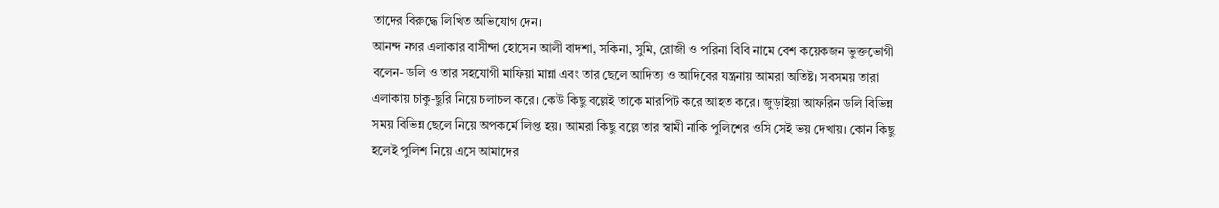তাদের বিরুদ্ধে লিখিত অভিযোগ দেন।
আনন্দ নগর এলাকার বাসীন্দা হোসেন আলী বাদশা, সকিনা, সুমি, রোজী ও পরিনা বিবি নামে বেশ কয়েকজন ভুক্তভোগী বলেন- ডলি ও তার সহযোগী মাফিয়া মান্না এবং তার ছেলে আদিত্য ও আদিবের যন্ত্রনায় আমরা অতিষ্ট। সবসময় তারা এলাকায় চাকু-ছুরি নিয়ে চলাচল করে। কেউ কিছু বল্লেই তাকে মারপিট করে আহত করে। জুড়াইয়া আফরিন ডলি বিভিন্ন সময় বিভিন্ন ছেলে নিয়ে অপকর্মে লিপ্ত হয়। আমরা কিছু বল্লে তার স্বামী নাকি পুলিশের ওসি সেই ভয় দেখায়। কোন কিছু হলেই পুলিশ নিয়ে এসে আমাদের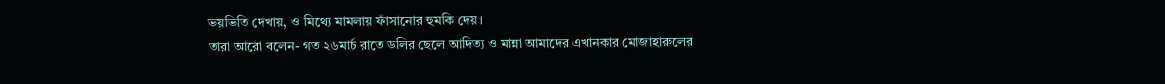ভয়ভিতি দেখায়, ও মিথ্যে মামলায় ফাঁসানোর হুমকি দেয়।
তারা আরো বলেন- গত ২৬মার্চ রাতে ডলির ছেলে আদিত্য ও মান্না আমাদের এখানকার মোজাহারুলের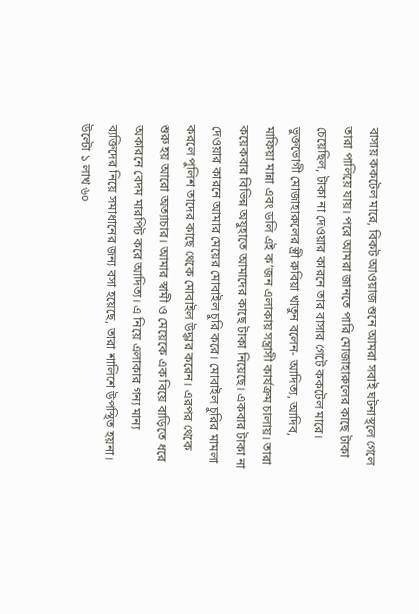বাসায় ককটেল মারে, বিকট আওয়াজ শুনে আমরা সবাই ঘটনাস্থলে গেলে তারা পালিয়ে যায়। পরে আমরা জানতে পারি মোজাহারুলের কাছে টাকা চেয়েছিল, টাকা না দেওয়ার কারনে তার বাসার গেটে ককটেল মারে।
ভুক্তভোগী মোজাহারুলের স্ত্রী রুবিয়া খাতুন বলেন- আদিত্য, আদিব, মাফিয়া মান্না এবং ডলি এই ক’জন এলাকায় সন্ত্রাসী কার্যক্রম চালায়। তারা কয়েকবার বিভিন্ন অযুহাতে আমাদের কাছে টাকা নিয়েছে। একবার টাকা না দেওয়ার কারনে আমার মেয়ের মোবাইল চুরি করে। মোবাইল চুরির মামলা করলে পুলিশ তাদের কাছে থেকে মোবাইল উদ্ধার করেন। এরপর থেকে শুরু হয় আরো অত্যাচার। আমার স্বামী ও মেয়েকে এক বিয়ে বাড়িতে ধরে অকারনে বেদম মারপিট করে আদিত্য। এ নিয়ে এলাকার গন্য মান্য ব্যক্তিদের নিয়ে সমাধানের জন্য বসা হয়েছে, তারা শালিশে উপস্থিত হয়না। উল্টো ১ লাখ ৬০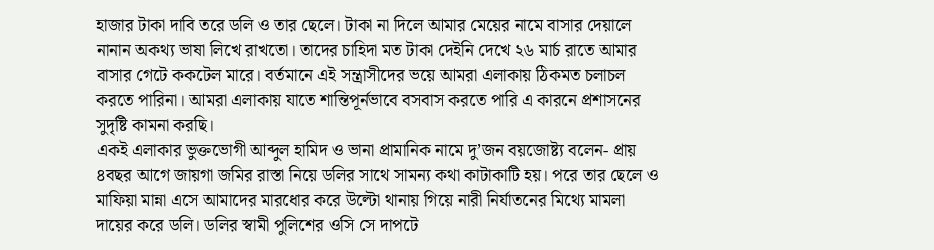হাজার টাকা দাবি তরে ডলি ও তার ছেলে। টাকা না দিলে আমার মেয়ের নামে বাসার দেয়ালে নানান অকথ্য ভাষা লিখে রাখতো। তাদের চাহিদা মত টাকা দেইনি দেখে ২৬ মার্চ রাতে আমার বাসার গেটে ককটেল মারে। বর্তমানে এই সন্ত্রাসীদের ভয়ে আমরা এলাকায় ঠিকমত চলাচল করতে পারিনা। আমরা এলাকায় যাতে শান্তিপূর্নভাবে বসবাস করতে পারি এ কারনে প্রশাসনের সুদৃষ্টি কামনা করছি।
একই এলাকার ভুক্তভোগী আব্দুল হামিদ ও ভানা প্রামানিক নামে দু’জন বয়জোষ্ট্য বলেন- প্রায় ৪বছর আগে জায়গা জমির রাস্তা নিয়ে ডলির সাথে সামন্য কথা কাটাকাটি হয়। পরে তার ছেলে ও মাফিয়া মান্না এসে আমাদের মারধোর করে উল্টো থানায় গিয়ে নারী নির্যাতনের মিথ্যে মামলা দায়ের করে ডলি। ডলির স্বামী পুলিশের ওসি সে দাপটে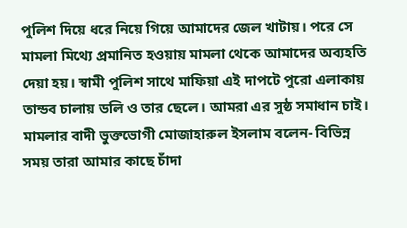পুলিশ দিয়ে ধরে নিয়ে গিয়ে আমাদের জেল খাটায়। পরে সে মামলা মিথ্যে প্রমানিত হওয়ায় মামলা থেকে আমাদের অব্যহতি দেয়া হয়। স্বামী পুলিশ সাথে মাফিয়া এই দাপটে পুরো এলাকায় তান্ডব চালায় ডলি ও তার ছেলে। আমরা এর সুষ্ঠ সমাধান চাই।
মামলার বাদী ভুক্তভোগী মোজাহারুল ইসলাম বলেন- বিভিন্ন সময় তারা আমার কাছে চাঁদা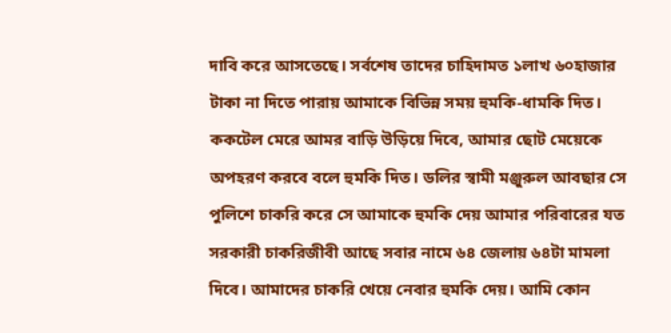দাবি করে আসতেছে। সর্বশেষ তাদের চাহিদামত ১লাখ ৬০হাজার টাকা না দিতে পারায় আমাকে বিভিন্ন সময় হুমকি-ধামকি দিত। ককটেল মেরে আমর বাড়ি উড়িয়ে দিবে, আমার ছোট মেয়েকে অপহরণ করবে বলে হুমকি দিত। ডলির স্বামী মঞ্জুরুল আবছার সে পুলিশে চাকরি করে সে আমাকে হুমকি দেয় আমার পরিবারের যত সরকারী চাকরিজীবী আছে সবার নামে ৬৪ জেলায় ৬৪টা মামলা দিবে। আমাদের চাকরি খেয়ে নেবার হুমকি দেয়। আমি কোন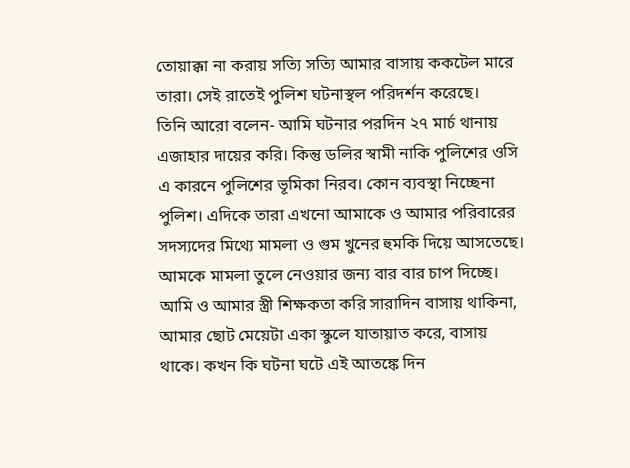তোয়াক্কা না করায় সত্যি সত্যি আমার বাসায় ককটেল মারে তারা। সেই রাতেই পুলিশ ঘটনাস্থল পরিদর্শন করেছে।
তিনি আরো বলেন- আমি ঘটনার পরদিন ২৭ মার্চ থানায় এজাহার দায়ের করি। কিন্তু ডলির স্বামী নাকি পুলিশের ওসি এ কারনে পুলিশের ভূমিকা নিরব। কোন ব্যবস্থা নিচ্ছেনা পুলিশ। এদিকে তারা এখনো আমাকে ও আমার পরিবারের সদস্যদের মিথ্যে মামলা ও গুম খুনের হুমকি দিয়ে আসতেছে। আমকে মামলা তুলে নেওয়ার জন্য বার বার চাপ দিচ্ছে। আমি ও আমার স্ত্রী শিক্ষকতা করি সারাদিন বাসায় থাকিনা, আমার ছোট মেয়েটা একা স্কুলে যাতায়াত করে, বাসায় থাকে। কখন কি ঘটনা ঘটে এই আতঙ্কে দিন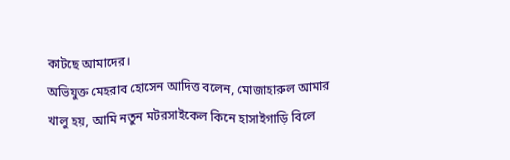কাটছে আমাদের।
অভিযুক্ত মেহরাব হোসেন আদিত্ত বলেন, মোজাহারুল আমার খালু হয়, আমি নতুন মটরসাইকেল কিনে হাসাইগাড়ি বিলে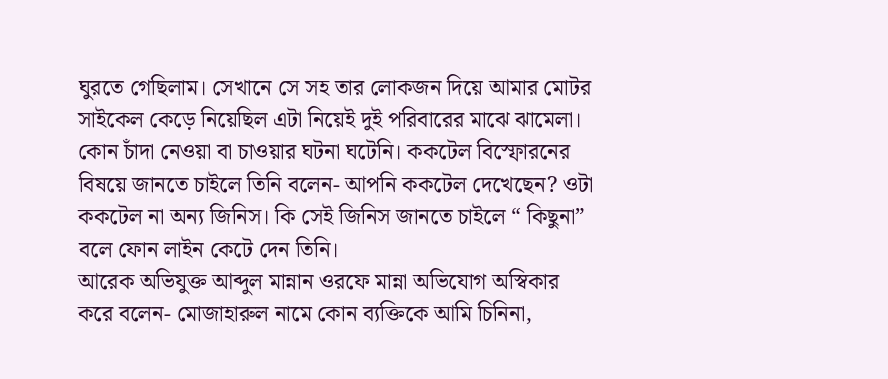ঘুরতে গেছিলাম। সেখানে সে সহ তার লোকজন দিয়ে আমার মোটর সাইকেল কেড়ে নিয়েছিল এটা নিয়েই দুই পরিবারের মাঝে ঝামেলা। কোন চাঁদা নেওয়া বা চাওয়ার ঘটনা ঘটেনি। ককটেল বিস্ফোরনের বিষয়ে জানতে চাইলে তিনি বলেন- আপনি ককটেল দেখেছেন? ওটা ককটেল না অন্য জিনিস। কি সেই জিনিস জানতে চাইলে “ কিছুনা” বলে ফোন লাইন কেটে দেন তিনি।
আরেক অভিযুক্ত আব্দুল মান্নান ওরফে মান্না অভিযোগ অস্বিকার করে বলেন- মোজাহারুল নামে কোন ব্যক্তিকে আমি চিনিনা,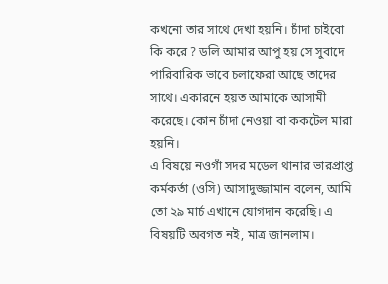কখনো তার সাথে দেখা হয়নি। চাঁদা চাইবো কি করে ? ডলি আমার আপু হয় সে সুবাদে পারিবারিক ভাবে চলাফেরা আছে তাদের সাথে। একারনে হয়ত আমাকে আসামী করেছে। কোন চাঁদা নেওয়া বা ককটেল মারা হয়নি।
এ বিষয়ে নওগাঁ সদর মডেল থানার ভারপ্রাপ্ত কর্মকর্তা (ওসি) আসাদুজ্জামান বলেন, আমি তো ২৯ মার্চ এখানে যোগদান করেছি। এ বিষয়টি অবগত নই, মাত্র জানলাম।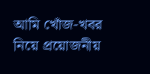আমি খোঁজ-খবর নিয়ে প্রয়োজনীয়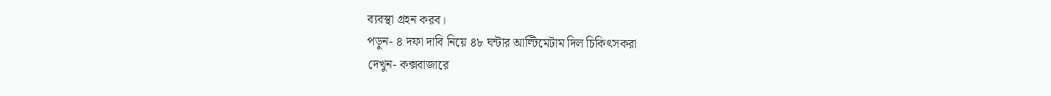ব্যবস্থা গ্রহন করব।
পড়ুন- ৪ দফা দাবি নিয়ে ৪৮ ঘন্টার আল্টিমেটাম দিল চিকিৎসকরা
দেখুন- কক্সবাজারে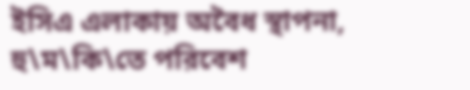ইসিএ এলাকায় অবৈধ স্থাপনা, হু\ম\কি\তে পরিবেশ